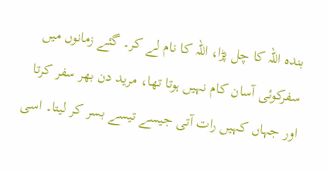بندہ اللہ کا چل پڑا، اللہ کا نام لے کر۔ گئے زمانوں میں سفرکوئی آسان کام نہیں ہوتا تھا، مرید دن بھر سفر کرتا اور جہاں کہیں رات آتی جیسے تیسے بسر کر لیتا۔ اسی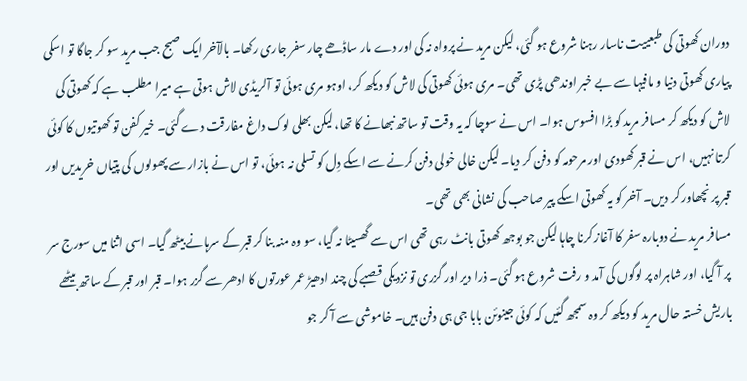دوران کھوتی کی طبعییت ناسار رہنا شروع ہو گئی، لیکن مرید نے پرواہ نہ کی اور دے مار ساڈھے چار سفر جاری رکھا۔ بالآخر ایک صبح جب مرید سو کر جاگا تو اسکی پیاری کھوتی دنیا و مافیہا سے بے خبر اوندھی پڑی تھی۔ مری ہوئی کھوتی کی لاش کو دیکھ کر، اوہو مری ہوئی تو آلریڈی لاش ہوتی ہے میرا مطلب ہے کہ کھوتی کی لاش کو دیکھ کر مسافر مرید کو بڑا افسوس ہوا۔ اس نے سوچا کہ یہ وقت تو ساتھ نبھانے کا تھا، لیکن بھلی لوک داغ مفارقت دے گئی۔ خیر کفن تو کھوتیوں کا کوئی کرتا نہیں، اس نے قبر کھودی اور مرحومہ کو دفن کر دیا۔ لیکن خالی خولی دفن کرنے سے اسکے دِل کو تسلی نہ ہوئی، تو اس نے بازار سے پھولوں کی پتیاں خریدیں اور قبر پر نچھاور کر دیں۔ آخر کو یہ کھوتی اسکے پیر صاحب کی نشانی بھی تھی۔
مسافر مرید نے دوبارہ سفر کا آغاز کرنا چاہا لیکن جو بوجھ کھوتی بانٹ رہی تھی اس سے گھسیٹا نہ گیا، سو وہ منہ بنا کر قبر کے سرہانے بیٹھ گیا۔ اسی اثنا میں سورج سر پر آ گیا، اور شاہراہ پر لوگوں کی آمد و رفت شروع ہو گئی۔ ذرا دیر اور گزری تو نزدیکی قصبے کی چند ادھیڑ عمر عورتوں کا ادھر سے گزر ہوا۔ قبر اور قبر کے ساتھ بیٹھے باریش خستہ حال مرید کو دیکھ کر وہ سمجھ گئیں کہ کوئی جینوئن بابا جی ہی دفن ہیں۔ خاموشی سے آ کر جو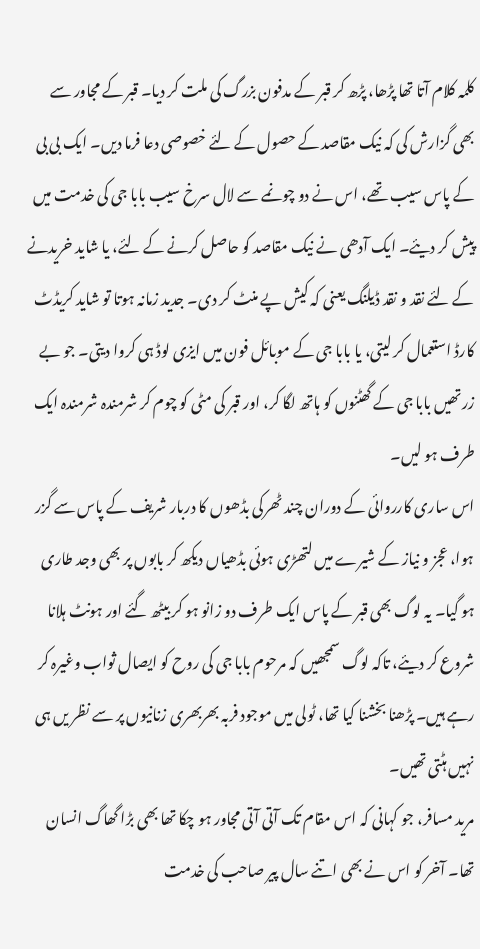کلمہ کلام آتا تھا پڑھا، پڑھ کر قبر کے مدفون بزرگ کی ملت کر دیا۔ قبر کے مجاور سے بھی گزارش کی کہ نیک مقاصد کے حصول کے لئے خصوصی دعا فرما دیں۔ ایک بی بی کے پاس سیب تھے، اس نے دو چونمے سے لال سرخ سیب بابا جی کی خدمت میں پیش کر دیئے۔ ایک آدھی نے نیک مقاصد کو حاصل کرنے کے لئے، یا شاید خریدنے کے لئے نقد و نقد ڈیلنگ یعنی کہ کیش پے منٹ کر دی۔ جدید زمانہ ہوتا تو شاید کریڈٹ کارڈ استعمال کر لیتی، یا بابا جی کے موبائل فون میں ایزی لوڈ ہی کروا دیتی۔ جو بے زر تھیں بابا جی کے گھٹنوں کو ہاتھ لگا کر، اور قبر کی مٹی کو چوم کر شرمندہ شرمندہ ایک طرف ہو لیں۔
اس ساری کارروائی کے دوران چند ٹھرکی بڈھوں کا دربار شریف کے پاس سے گزر ہوا، عجز و نیاز کے شیرے میں لتھڑی ہوئی بڈھیاں دیکھ کر بابوں پر بھی وجد طاری ہو گیا۔ یہ لوگ بھی قبر کے پاس ایک طرف دو زانو ہو کر بیٹھ گئے اور ہونٹ ہلانا شروع کر دیئے، تاکہ لوگ سمجھیں کہ مرحوم بابا جی کی روح کو ایصال ثواب وغیرہ کر رہے ہیں۔ پڑھنا بخشنا کیا تھا، ٹولی میں موجود فربہ بھربھری زنانیوں پر سے نظر یں ہی نہیں ہٹتی تھیں۔
مرید مسافر، جو کہانی کہ اس مقام تک آتی آتی مجاور ہو چکا تھا بھی بڑا گھاگ انسان تھا۔ آخر کو اس نے بھی اتنے سال پیر صاحب کی خدمت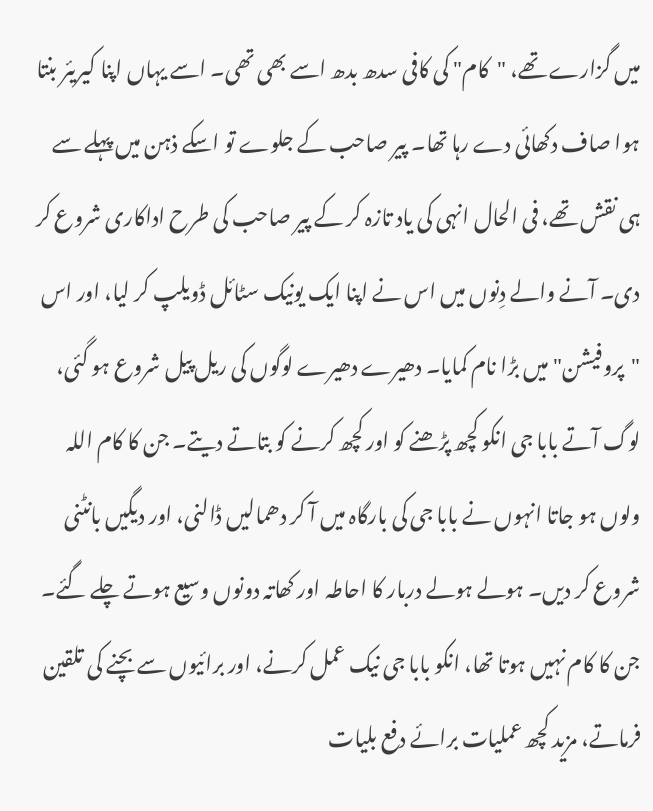میں گزارے تھے، "کام" کی کافی سدھ بدھ اسے بھی تھی۔ اسے یہاں اپنا کیریئر بنتا ہوا صاف دکھائی دے رہا تھا۔ پیر صاحب کے جلوے تو اسکے ذہن میں پہلے سے ہی نقش تھے، فی الحال انہی کی یاد تازہ کر کے پیر صاحب کی طرح اداکاری شروع کر دی۔ آنے والے دِنوں میں اس نے اپنا ایک یونیک سٹائل ڈویلپ کر لیا، اور اس "پروفیشن" میں بڑا نام کمایا۔ دھیرے دھیرے لوگوں کی ریل پیل شروع ہو گئی، لوگ آتے بابا جی انکو کچھ پڑھنے کو اور کچھ کرنے کو بتاتے دیتے۔ جن کا کام اللہ ولوں ہو جاتا انہوں نے بابا جی کی بارگاہ میں آ کر دھمالیں ڈالنی، اور دیگیں بانٹنی شروع کر دیں۔ ہولے ہولے دربار کا احاطہ اور کھاتہ دونوں وسیع ہوتے چلے گئے۔ جن کا کام نہیں ہوتا تھا، انکو بابا جی نیک عمل کرنے، اور برائیوں سے بچنے کی تلقین فرماتے، مزید کچھ عملیات برائے دفع بلیات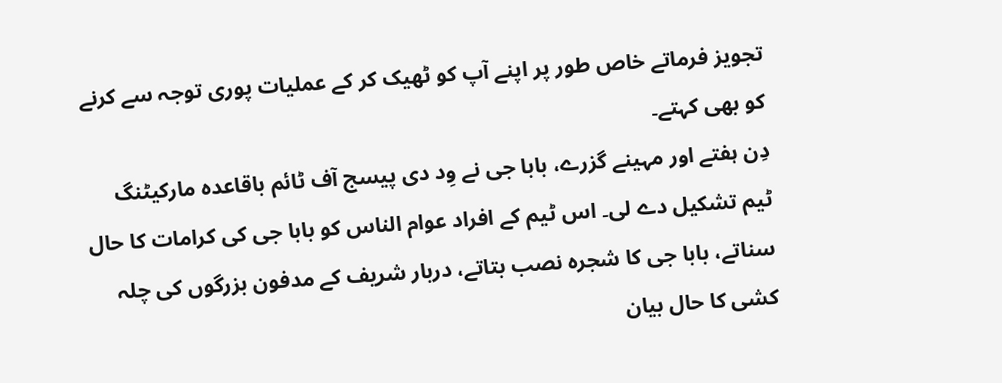تجویز فرماتے خاص طور پر اپنے آپ کو ٹھیک کر کے عملیات پوری توجہ سے کرنے کو بھی کہتے۔
دِن ہفتے اور مہینے گزرے، بابا جی نے وِد دی پیسج آف ٹائم باقاعدہ مارکیٹنگ ٹیم تشکیل دے لی۔ اس ٹیم کے افراد عوام الناس کو بابا جی کی کرامات کا حال سناتے، بابا جی کا شجرہ نصب بتاتے، دربار شریف کے مدفون بزرگوں کی چلہ کشی کا حال بیان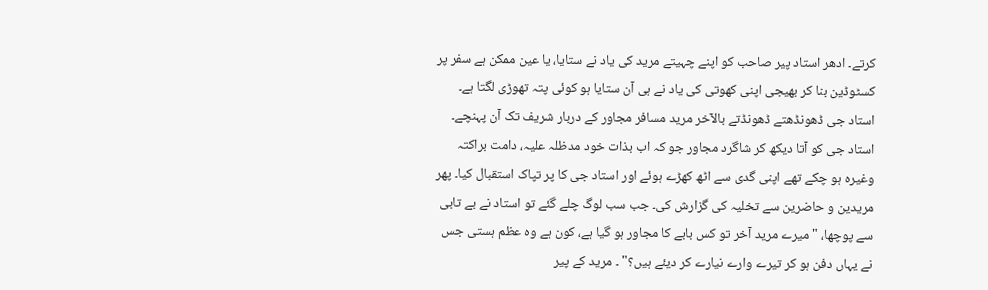کرتے۔ ادھر استاد پیر صاحب کو اپنے چہیتے مرید کی یاد نے ستایا، یا عین ممکن ہے سفر پر کسٹوڈین بنا کر بھیجی اپنی کھوتی کی یاد نے ہی آن ستایا ہو کوئی پتہ تھوڑی لگتا ہے۔ استاد جی ڈھونڈھتے ڈھونڈتے بالآخر مرید مسافر مجاور کے دربار شریف تک آن پہنچے۔
استاد جی کو آتا دیکھ کر شاگرد مجاور جو کہ اب بذات خود مدظلہ علیہ، دامت براکتہ وغیرہ ہو چکے تھے اپنی گدی سے اٹھ کھڑے ہوئے اور استاد جی کا پر تپاک استقبال کیا۔ پھر مریدین و حاضرین سے تخلیہ کی گزارش کی۔ جب سب لوگ چلے گئے تو استاد نے بے تابی سے پوچھا، " میرے مرید آخر تو کس بابے کا مجاور ہو گیا ہے، کون ہے وہ عظم ہستی جس نے یہاں دفن ہو کر تیرے وارے نیارے کر دیئے ہیں؟" ۔ مرید کے پیر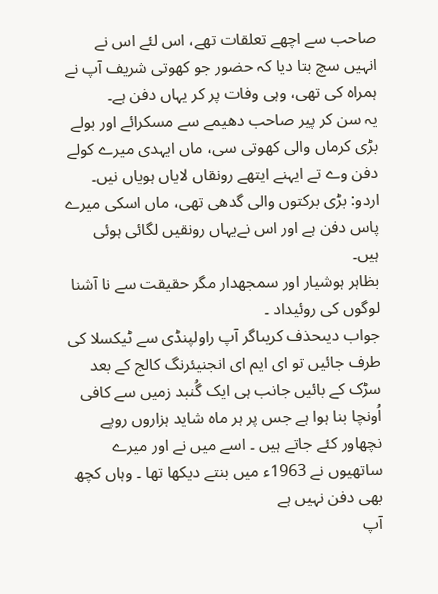صاحب سے اچھے تعلقات تھے، اس لئے اس نے انہیں سچ بتا دیا کہ حضور جو کھوتی شریف آپ نے ہمراہ کی تھی، وہی وفات پر کر یہاں دفن ہے۔
یہ سن کر پیر صاحب دھیمے سے مسکرائے اور بولے
بڑی کرماں والی کھوتی سی، ماں ایہدی میرے کولے دفن وے تے ایہنے ایتھے رونقاں لایاں ہویاں نیں۔
اردو: بڑی برکتوں والی گدھی تھی، ماں اسکی میرے پاس دفن ہے اور اس نےیہاں رونقیں لگائی ہوئی ہیں۔
بظاہر ہوشيار اور سمجھدار مگر حقيقت سے نا آشنا لوگوں کی روئيداد ۔
جواب دیںحذف کریںاگر آپ راولپنڈی سے ٹيکسلا کی طرف جائيں تو ای ايم ای انجنيئرنگ کالج کے بعد سڑک کے بائيں جانب ہی ايک گُنبد زميں سے کافی اُونچا بنا ہوا ہے جس پر ہر ماہ شايد ہزاروں روپے نچھاور کئے جاتے ہيں ۔ اسے ميں نے اور ميرے ساتھيوں نے 1963ء ميں بنتے ديکھا تھا ۔ وہاں کچھ بھی دفن نہيں ہے
آپ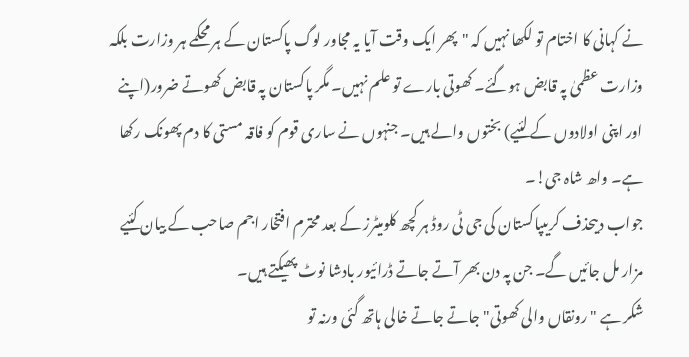نے کہانی کا اختام تو لکھا نہیں کہ "پھر ایک وقت آیا یہ مجاور لوگ پاکستان کے ہر محکمے ہر وزارت بلکہ وزارت عظمیٰ پہ قابض ہوگئے۔ کھوتی بارے تو علم نہیں۔ مگر پاکستان پہ قابض کھوتے ضرور(اپنے اور اپنی اولادوں کے لئیے) بختوں والے ہیں۔ جنہوں نے ساری قوم کو فاقہ مستی کا دم پھونک رکھا ہے۔ واھ شاہ جی!۔
جواب دیںحذف کریںپاکستان کی جی ٹی روڈ ہر کچھ کلومیٹرز کے بعد محترم افتخار اجم صاحب کے بیان کئیے مزار مل جائیں گے۔ جن پہ دن بھر آتے جاتے ڈرائیور بادشا نوٹ پھیکتے ہیں۔
شکر ہے "رونقاں والی کھوتی" جاتے جاتے خالی ہاتھ گئی ورنہ تو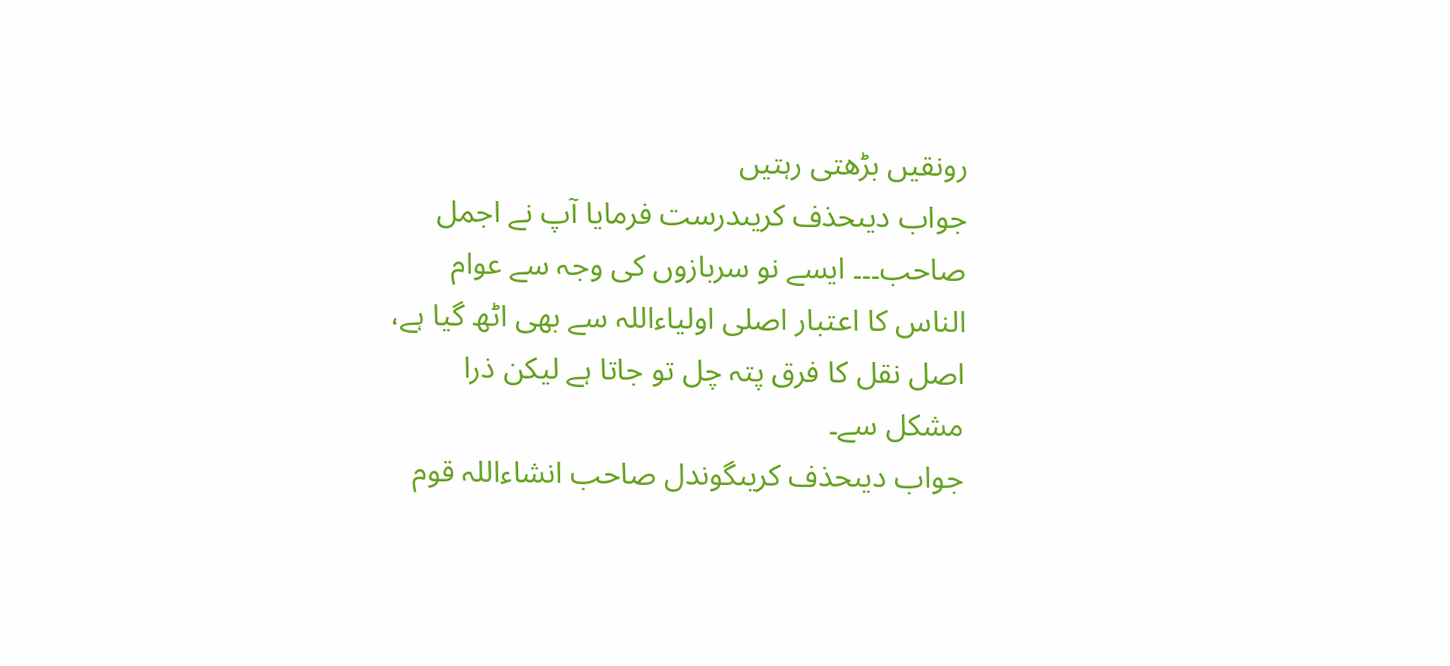رونقیں بڑھتی رہتیں
جواب دیںحذف کریںدرست فرمایا آپ نے اجمل صاحب۔۔۔ ایسے نو سربازوں کی وجہ سے عوام الناس کا اعتبار اصلی اولیاءاللہ سے بھی اٹھ گیا ہے، اصل نقل کا فرق پتہ چل تو جاتا ہے لیکن ذرا مشکل سے۔
جواب دیںحذف کریںگوندل صاحب انشاءاللہ قوم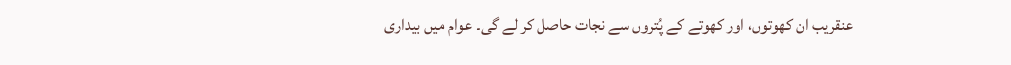عنقریب ان کھوتوں، اور کھوتے کے پُتروں سے نجات حاصل کر لے گی۔ عوام میں بیداری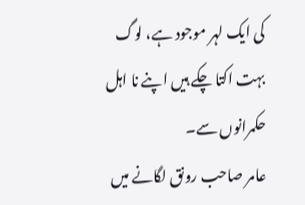کی ایک لہر موجود ہے، لوگ بہت اکتا چکے ہیں اپنے نا اہل حکمرانوں سے۔
عامر صاحب رونق لگانے میں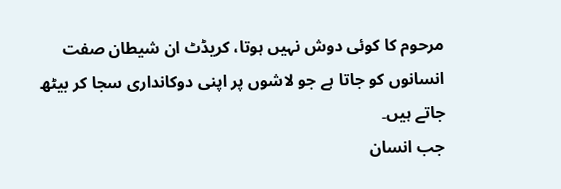مرحوم کا کوئی دوش نہیں ہوتا، کریڈٹ ان شیطان صفت انسانوں کو جاتا ہے جو لاشوں پر اپنی دوکانداری سجا کر بیٹھ جاتے ہیں۔
جب انسان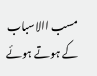مسب االاسباب کے ہوتے ہوئے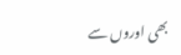بھی اوروں سے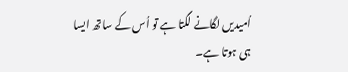اُمیدیں لگانے لگتا ہے تو اُس کے ساتھ ایسا ہی ہوتا ہے۔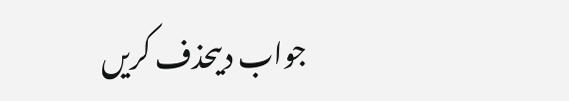جواب دیںحذف کریں